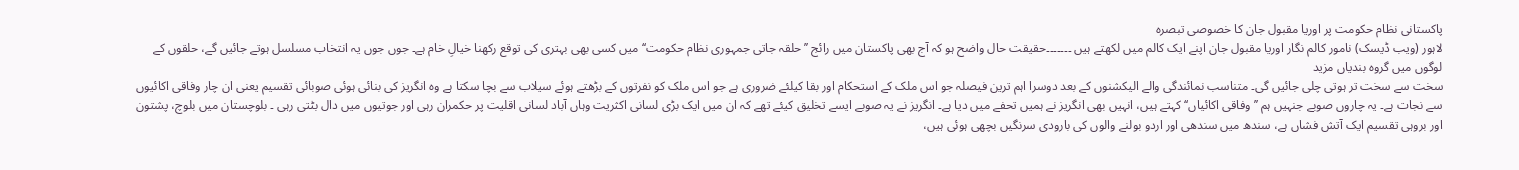پاکستانی نظام حکومت پر اوریا مقبول جان کا خصوصی تبصرہ
لاہور (ویب ڈیسک) نامور کالم نگار اوریا مقبول جان اپنے ایک کالم میں لکھتے ہیں ۔۔۔۔۔۔۔حقیقت حال واضح ہو کہ آج بھی پاکستان میں رائج ’’حلقہ جاتی جمہوری نظام حکومت‘‘ میں کسی بھی بہتری کی توقع رکھنا خیالِ خام ہے۔ جوں جوں یہ انتخاب مسلسل ہوتے جائیں گے، حلقوں کے لوگوں میں گروہ بندیاں مزید
سخت سے سخت تر ہوتی چلی جائیں گی۔ متناسب نمائندگی والے الیکشنوں کے بعد دوسرا اہم ترین فیصلہ جو اس ملک کے استحکام اور بقا کیلئے ضروری ہے جو اس ملک کو نفرتوں کے بڑھتے ہوئے سیلاب سے بچا سکتا ہے وہ انگریز کی بنائی ہوئی صوبائی تقسیم یعنی ان چار وفاقی اکائیوں سے نجات ہے۔ یہ چاروں صوبے جنہیں ہم ’’وفاقی اکائیاں‘‘ کہتے ہیں، انہیں بھی انگریز نے ہمیں تحفے میں دیا ہے۔ انگریز نے یہ صوبے ایسے تخلیق کیئے تھے کہ ان میں ایک بڑی لسانی اکثریت وہاں آباد لسانی اقلیت پر حکمران رہی اور جوتیوں میں دال بٹتی رہی ۔ بلوچستان میں بلوچ، پشتون اور بروہی تقسیم ایک آتش فشاں ہے، سندھ میں سندھی اور اردو بولنے والوں کی بارودی سرنگیں بچھی ہوئی ہیں،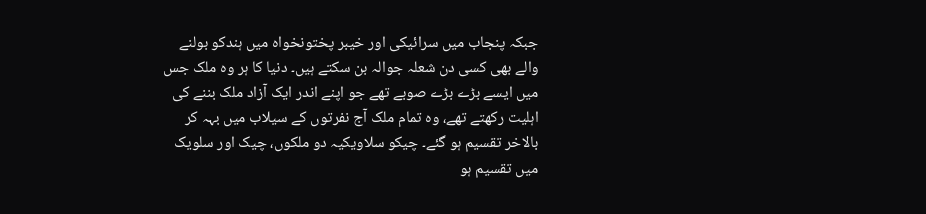جبکہ پنجاب میں سرائیکی اور خیبر پختونخواہ میں ہندکو بولنے والے بھی کسی دن شعلہ جوالہ بن سکتے ہیں۔ دنیا کا ہر وہ ملک جس میں ایسے بڑے بڑے صوبے تھے جو اپنے اندر ایک آزاد ملک بننے کی اہلیت رکھتے تھے، وہ تمام ملک آج نفرتوں کے سیلاب میں بہہ کر بالاخر تقسیم ہو گئے۔ چیکو سلاویکیہ دو ملکوں، چیک اور سلویک میں تقسیم ہو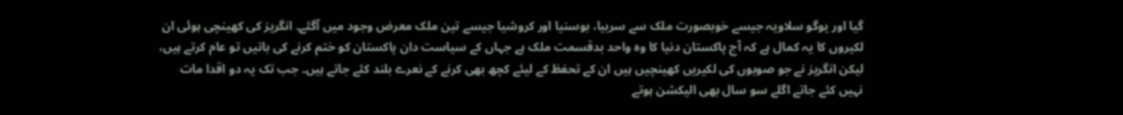گیا اور یوگو سلاویہ جیسے خوبصورت ملک سے سربیا، بوسنیا اور کروشیا جیسے تین ملک معرض وجود میں آگئے۔ انگریز کی کھینچی ہوئی ان لکیروں کا یہ کمال ہے کہ آج پاکستان دنیا کا وہ واحد بدقسمت ملک ہے جہاں کے سیاست دان پاکستان کو ختم کرنے کی باتیں تو عام کرتے ہیں، لیکن انگریز نے جو صوبوں کی لکیریں کھینچیں ہیں ان کے تحفظ کے لیئے کچھ بھی کرنے کے نعرے بلند کئے جاتے ہیں۔ جب تک یہ دو اقدا مات نہیں کئے جاتے اگلے سو سال بھی الیکشن ہوتے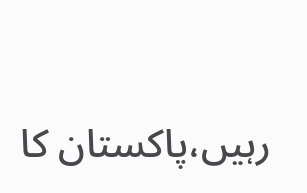رہیں،پاکستان کا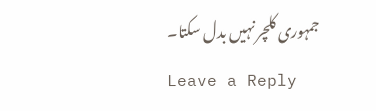جمہوری کلچر نہیں بدل سکتا۔
Leave a Reply